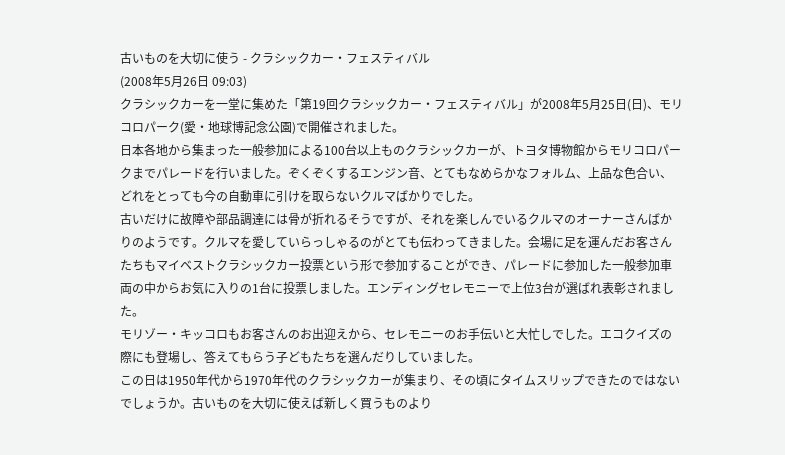古いものを大切に使う - クラシックカー・フェスティバル
(2008年5月26日 09:03)
クラシックカーを一堂に集めた「第19回クラシックカー・フェスティバル」が2008年5月25日(日)、モリコロパーク(愛・地球博記念公園)で開催されました。
日本各地から集まった一般参加による100台以上ものクラシックカーが、トヨタ博物館からモリコロパークまでパレードを行いました。ぞくぞくするエンジン音、とてもなめらかなフォルム、上品な色合い、どれをとっても今の自動車に引けを取らないクルマばかりでした。
古いだけに故障や部品調達には骨が折れるそうですが、それを楽しんでいるクルマのオーナーさんばかりのようです。クルマを愛していらっしゃるのがとても伝わってきました。会場に足を運んだお客さんたちもマイベストクラシックカー投票という形で参加することができ、パレードに参加した一般参加車両の中からお気に入りの1台に投票しました。エンディングセレモニーで上位3台が選ばれ表彰されました。
モリゾー・キッコロもお客さんのお出迎えから、セレモニーのお手伝いと大忙しでした。エコクイズの際にも登場し、答えてもらう子どもたちを選んだりしていました。
この日は1950年代から1970年代のクラシックカーが集まり、その頃にタイムスリップできたのではないでしょうか。古いものを大切に使えば新しく買うものより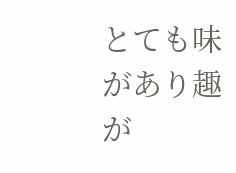とても味があり趣が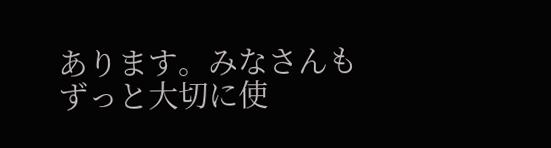あります。みなさんもずっと大切に使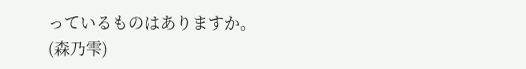っているものはありますか。
(森乃雫)